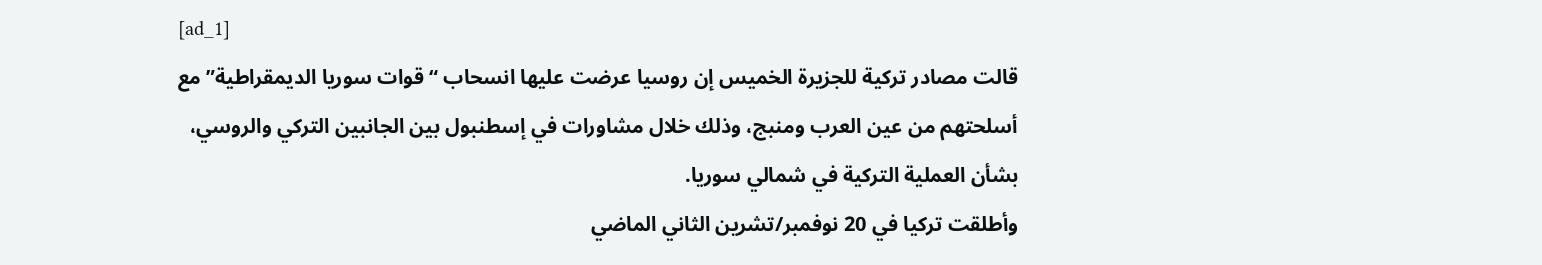[ad_1]
قالت مصادر تركية للجزيرة الخميس إن روسيا عرضت عليها انسحاب “قوات سوريا الديمقراطية” مع أسلحتهم من عين العرب ومنبج، وذلك خلال مشاورات في إسطنبول بين الجانبين التركي والروسي، بشأن العملية التركية في شمالي سوريا.
وأطلقت تركيا في 20 نوفمبر/تشرين الثاني الماضي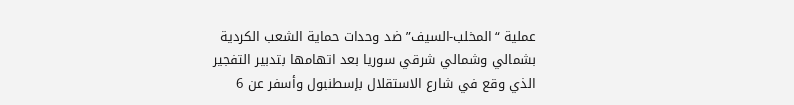عملية “المخلب-السيف” ضد وحدات حماية الشعب الكردية بشمالي وشمالي شرقي سوريا بعد اتهامها بتدبير التفجير الذي وقع في شارع الاستقلال بإسطنبول وأسفر عن 6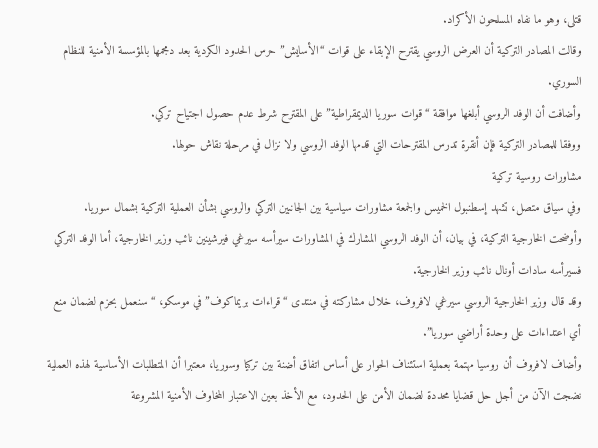قتلى، وهو ما نفاه المسلحون الأكراد.
وقالت المصادر التركية أن العرض الروسي يقترح الإبقاء على قوات “الأسايش” حرس الحدود الكردية بعد دمجمها بالمؤسسة الأمنية للنظام السوري.
وأضافت أن الوفد الروسي أبلغها موافقة “قوات سوريا الديمقراطية” على المقترح شرط عدم حصول اجتياح تركي.
ووفقا للمصادر التركية فإن أنقرة تدرس المقترحات التي قدمها الوفد الروسي ولا نزال في مرحلة نقاش حولها.
مشاورات روسية تركية
وفي سياق متصل، تشهد إسطنبول الخميس والجمعة مشاورات سياسية بين الجانبين التركي والروسي بشأن العملية التركية بشمال سوريا.
وأوضحت الخارجية التركية، في بيان، أن الوفد الروسي المشارك في المشاورات سيرأسه سيرغي فيرشينين نائب وزير الخارجية، أما الوفد التركي فسيرأسه سادات أونال نائب وزير الخارجية.
وقد قال وزير الخارجية الروسي سيرغي لافروف، خلال مشاركته في منتدى “قراءات بريماكوف” في موسكو، “سنعمل بحزم لضمان منع أي اعتداءات على وحدة أراضي سوريا”.
وأضاف لافروف أن روسيا مهتمة بعملية استئناف الحوار على أساس اتفاق أضنة بين تركيا وسوريا، معتبرا أن المتطلبات الأساسية لهذه العملية نضجت الآن من أجل حل قضايا محددة لضمان الأمن على الحدود، مع الأخذ بعين الاعتبار المخاوف الأمنية المشروعة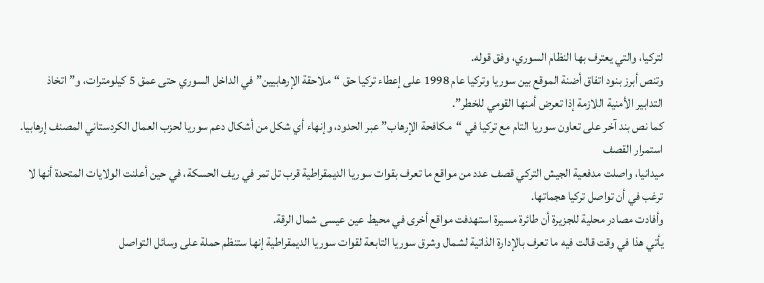لتركيا، والتي يعترف بها النظام السوري، وفق قوله.
وتنص أبرز بنود اتفاق أضنة الموقع بين سوريا وتركيا عام 1998 على إعطاء تركيا حق “ملاحقة الإرهابيين” في الداخل السوري حتى عمق 5 كيلومترات، و”اتخاذ التدابير الأمنية اللازمة إذا تعرض أمنها القومي للخطر”.
كما نص بند آخر على تعاون سوريا التام مع تركيا في “مكافحة الإرهاب” عبر الحدود، وإنهاء أي شكل من أشكال دعم سوريا لحزب العمال الكردستاني المصنف إرهابيا.
استمرار القصف
ميدانيا، واصلت مدفعية الجيش التركي قصف عدد من مواقع ما تعرف بقوات سوريا الديمقراطية قرب تل تمر في ريف الحسكة، في حين أعلنت الولايات المتحدة أنها لا ترغب في أن تواصل تركيا هجماتها.
وأفادت مصادر محلية للجزيرة أن طائرة مسيرة استهدفت مواقع أخرى في محيط عين عيسى شمال الرقة.
يأتي هذا في وقت قالت فيه ما تعرف بالإدارة الذاتية لشمال وشرق سوريا التابعة لقوات سوريا الديمقراطية إنها ستنظم حملة على وسائل التواصل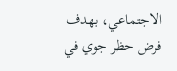الاجتماعي، بهدف فرض حظر جوي في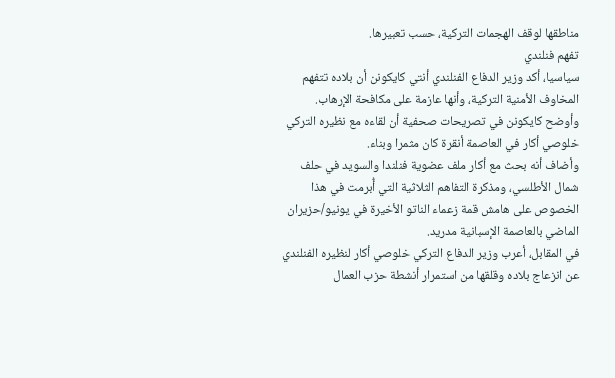مناطقها لوقف الهجمات التركية، حسب تعبيرها.
تفهم فنلندي
سياسيا، أكد وزير الدفاع الفنلندي أنتي كايكونن أن بلاده تتفهم المخاوف الأمنية التركية، وأنها عازمة على مكافحة الإرهاب.
وأوضح كايكونن في تصريحات صحفية أن لقاءه مع نظيره التركي خلوصي أكار في العاصمة أنقرة كان مثمرا وبناء.
وأضاف أنه بحث مع أكار ملف عضوية فنلندا والسويد في حلف شمال الأطلسي، ومذكرة التفاهم الثلاثية التي أُبرمت في هذا الخصوص على هامش قمة زعماء الناتو الأخيرة في يونيو/حزيران الماضي بالعاصمة الإسبانية مدريد.
في المقابل، أعرب وزير الدفاع التركي خلوصي أكار لنظيره الفنلندي عن انزعاج بلاده وقلقها من استمرار أنشطة حزب العمال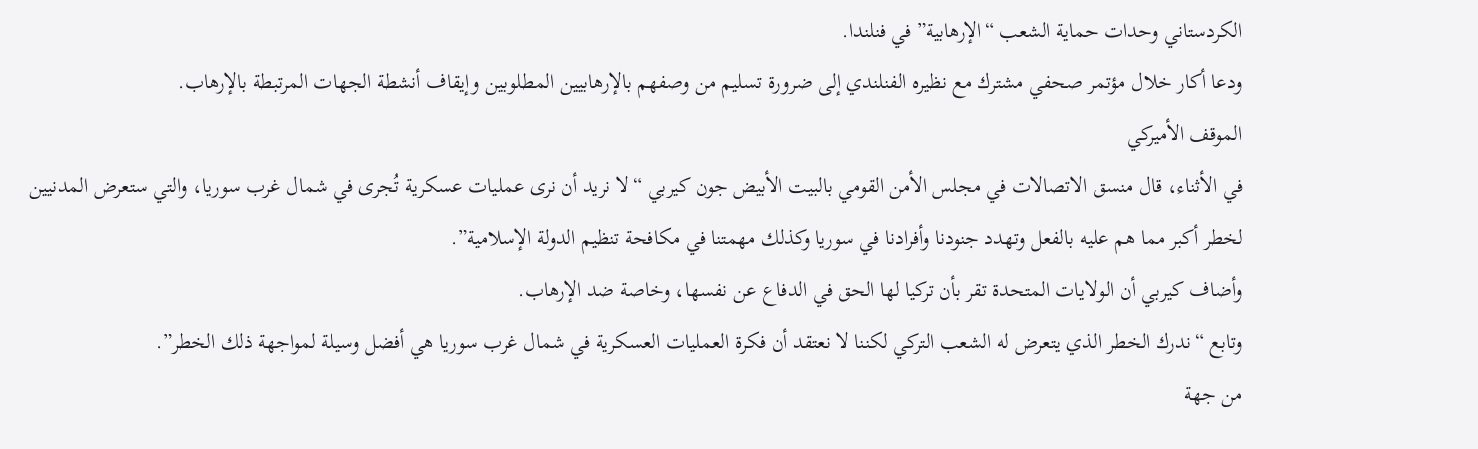الكردستاني وحدات حماية الشعب “الإرهابية” في فنلندا.
ودعا أكار خلال مؤتمر صحفي مشترك مع نظيره الفنلندي إلى ضرورة تسليم من وصفهم بالإرهابيين المطلوبين وإيقاف أنشطة الجهات المرتبطة بالإرهاب.
الموقف الأميركي
في الأثناء، قال منسق الاتصالات في مجلس الأمن القومي بالبيت الأبيض جون كيربي “لا نريد أن نرى عمليات عسكرية تُجرى في شمال غرب سوريا، والتي ستعرض المدنيين لخطر أكبر مما هم عليه بالفعل وتهدد جنودنا وأفرادنا في سوريا وكذلك مهمتنا في مكافحة تنظيم الدولة الإسلامية”.
وأضاف كيربي أن الولايات المتحدة تقر بأن تركيا لها الحق في الدفاع عن نفسها، وخاصة ضد الإرهاب.
وتابع “ندرك الخطر الذي يتعرض له الشعب التركي لكننا لا نعتقد أن فكرة العمليات العسكرية في شمال غرب سوريا هي أفضل وسيلة لمواجهة ذلك الخطر”.
من جهة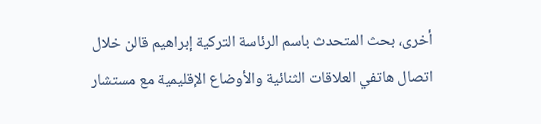أخرى، بحث المتحدث باسم الرئاسة التركية إبراهيم قالن خلال اتصال هاتفي العلاقات الثنائية والأوضاع الإقليمية مع مستشار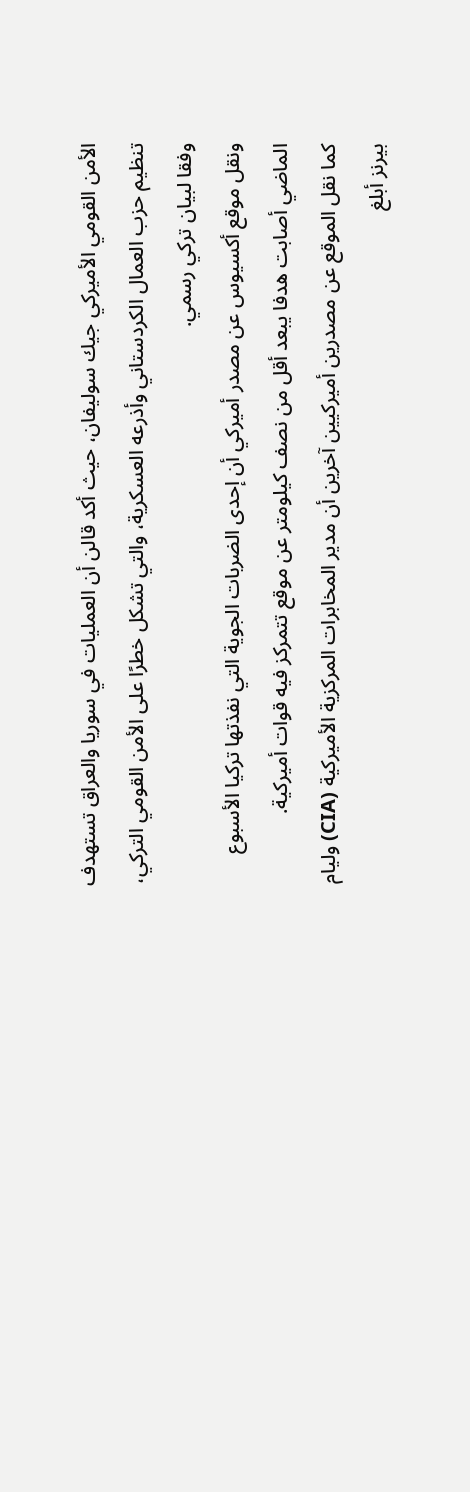الأمن القومي الأميركي جيك سوليفان، حيث أكد قالن أن العمليات في سوريا والعراق تستهدف تنظيم حزب العمال الكردستاني وأذرعه العسكرية، والتي تشكل خطرًا على الأمن القومي التركي، وفقا لبيان تركي رسمي.
ونقل موقع أكسيوس عن مصدر أميركي أن إحدى الضربات الجوية التي نفذتها تركيا الأسبوع الماضي أصابت هدفا يبعد أقل من نصف كيلومتر عن موقع تتمركز فيه قوات أميركية.
كما نقل الموقع عن مصدرين أميركيين آخرين أن مدير المخابرات المركزية الأميركية (CIA) وليام بيرنز أبلغ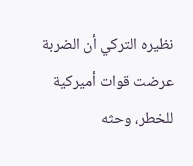نظيره التركي أن الضربة عرضت قوات أميركية للخطر، وحثه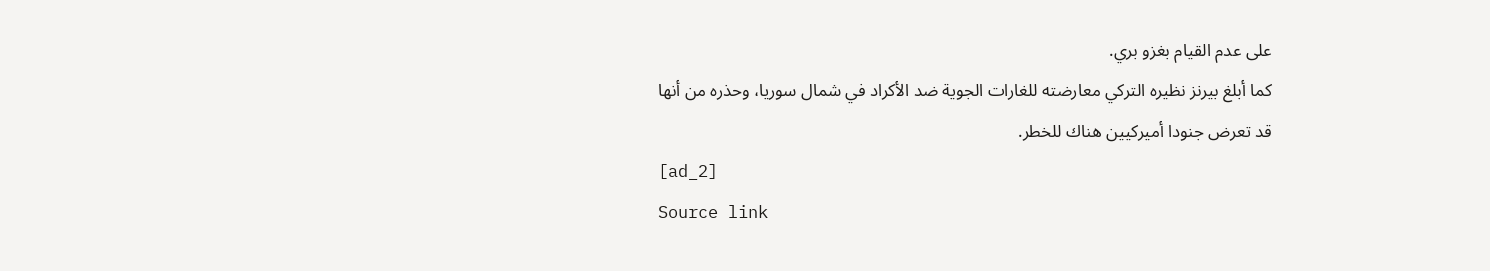على عدم القيام بغزو بري.
كما أبلغ بيرنز نظيره التركي معارضته للغارات الجوية ضد الأكراد في شمال سوريا، وحذره من أنها قد تعرض جنودا أميركيين هناك للخطر.
[ad_2]
Source link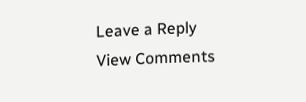Leave a Reply
View Comments